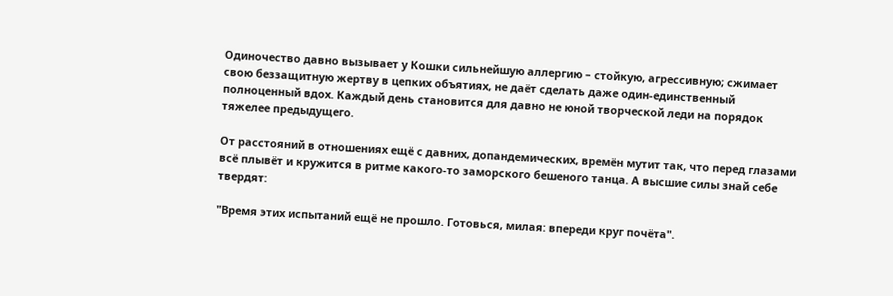Одиночество давно вызывает у Кошки сильнейшую аллергию – стойкую, агрессивную; сжимает свою беззащитную жертву в цепких объятиях, не даёт сделать даже один-единственный полноценный вдох. Каждый день становится для давно не юной творческой леди на порядок тяжелее предыдущего.

От расстояний в отношениях ещё с давних, допандемических, времён мутит так, что перед глазами всё плывёт и кружится в ритме какого-то заморского бешеного танца. А высшие силы знай себе твердят:

"Время этих испытаний ещё не прошло. Готовься, милая: впереди круг почёта".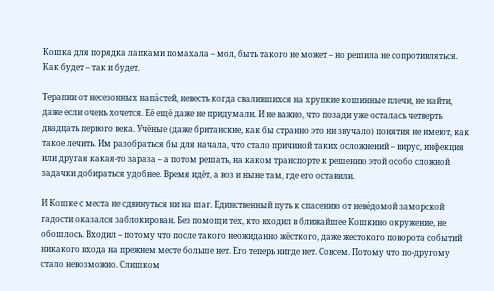Кошка для порядка лапками помахала – мол, быть такого не может – но решила не сопротивляться. Как будет – так и будет.

Терапии от несезонных напа́стей, невесть когда свалившихся на хрупкие кошинные плечи, не найти, даже если очень хочется. Её ещё даже не придумали. И не важно, что позади уже осталась четверть двадцать первого века. Учёные (даже британские, как бы странно это ни звучало) понятия не имеют, как такое лечить. Им разобраться бы для начала, что стало причиной таких осложнений – вирус, инфекция или другая какая-то зараза – а потом решать, на каком транспорте к решению этой особо сложной задачки добираться удобнее. Время идёт, а воз и ныне там, где его оставили.

И Кошке с места не сдвинуться ни на шаг. Единственный путь к спасению от неве́домой заморской гадости оказался заблокирован. Без помощи тех, кто входил в ближайшее Кошкино окружение, не обошлось. Входил – потому что после такого неожиданно жёсткого, даже жестокого поворота событий никакого входа на прежнем месте больше нет. Его теперь нигде нет. Совсем. Потому что по-другому стало невозможно. Слишком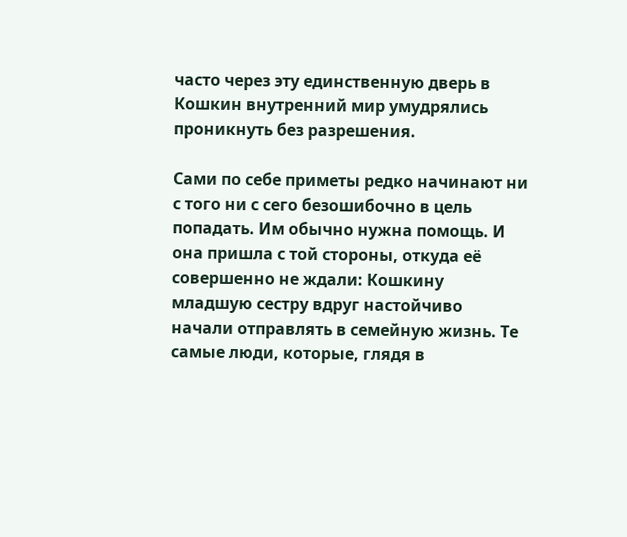часто через эту единственную дверь в Кошкин внутренний мир умудрялись проникнуть без разрешения.

Сами по себе приметы редко начинают ни с того ни с сего безошибочно в цель попадать. Им обычно нужна помощь. И она пришла с той стороны, откуда её совершенно не ждали: Кошкину младшую сестру вдруг настойчиво начали отправлять в семейную жизнь. Те самые люди, которые, глядя в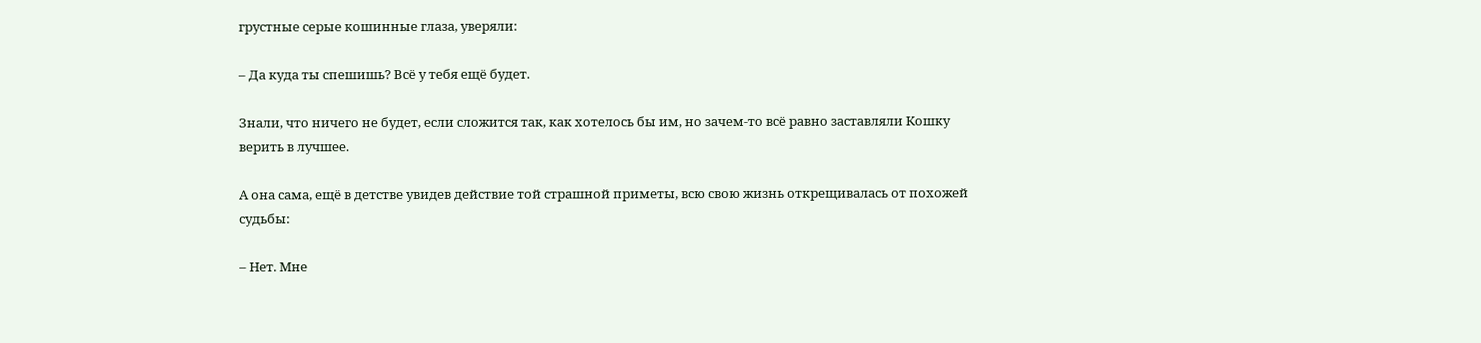грустные серые кошинные глаза, уверяли:

– Да куда ты спешишь? Всё у тебя ещё будет.

Знали, что ничего не будет, если сложится так, как хотелось бы им, но зачем-то всё равно заставляли Кошку верить в лучшее.

А она сама, ещё в детстве увидев действие той страшной приметы, всю свою жизнь открещивалась от похожей судьбы:

– Нет. Мне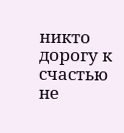никто дорогу к счастью не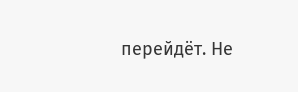перейдёт. Не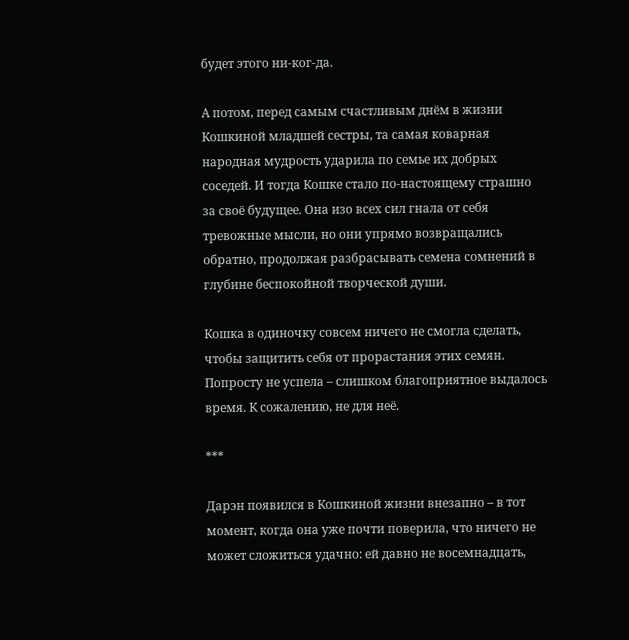будет этого ни-ког-да.

А потом, перед самым счастливым днём в жизни Кошкиной младшей сестры, та самая коварная народная мудрость ударила по семье их добрых соседей. И тогда Кошке стало по-настоящему страшно за своё будущее. Она изо всех сил гнала от себя тревожные мысли, но они упрямо возвращались обратно, продолжая разбрасывать семена сомнений в глубине беспокойной творческой души.

Кошка в одиночку совсем ничего не смогла сделать, чтобы защитить себя от прорастания этих семян. Попросту не успела – слишком благоприятное выдалось время. К сожалению, не для неё.

***

Дарэн появился в Кошкиной жизни внезапно – в тот момент, когда она уже почти поверила, что ничего не может сложиться удачно: ей давно не восемнадцать,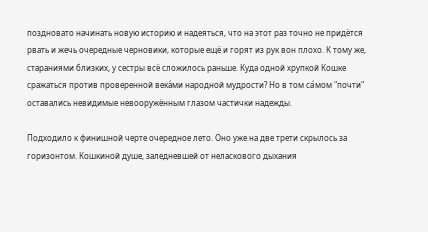поздновато начинать новую историю и надеяться, что на этот раз точно не придётся рвать и жечь очередные черновики, которые ещё и горят из рук вон плохо. К тому же, стараниями близких, у сестры всё сложилось раньше. Куда одной хрупкой Кошке сражаться против проверенной века́ми народной мудрости? Но в том са́мом "почти" оставались невидимые невооружённым глазом частички надежды.

Подходило к финишной черте очередное лето. Оно уже на две трети скрылось за горизонтом. Кошкиной душе, заледневшей от неласкового дыхания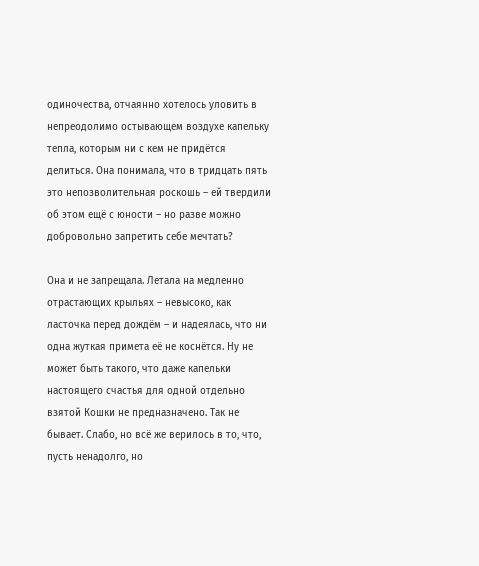одиночества, отчаянно хотелось уловить в непреодолимо остывающем воздухе капельку тепла, которым ни с кем не придётся делиться. Она понимала, что в тридцать пять это непозволительная роскошь – ей твердили об этом ещё с юности – но разве можно добровольно запретить себе мечтать?

Она и не запрещала. Летала на медленно отрастающих крыльях – невысоко, как ласточка перед дождём – и надеялась, что ни одна жуткая примета её не коснётся. Ну не может быть такого, что даже капельки настоящего счастья для одной отдельно взятой Кошки не предназначено. Так не бывает. Слабо, но всё же верилось в то, что, пусть ненадолго, но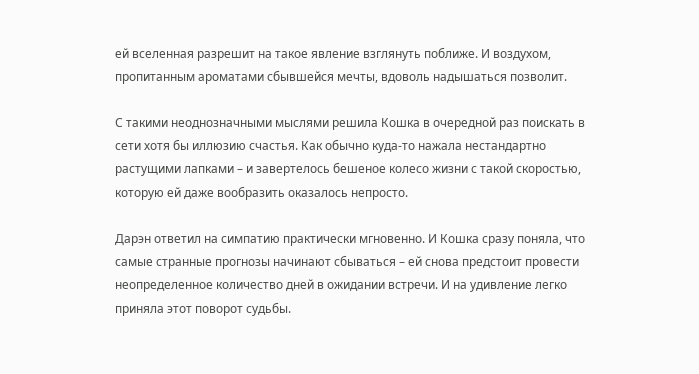ей вселенная разрешит на такое явление взглянуть поближе. И воздухом, пропитанным ароматами сбывшейся мечты, вдоволь надышаться позволит.

С такими неоднозначными мыслями решила Кошка в очередной раз поискать в сети хотя бы иллюзию счастья. Как обычно куда-то нажала нестандартно растущими лапками – и завертелось бешеное колесо жизни с такой скоростью, которую ей даже вообразить оказалось непросто.

Дарэн ответил на симпатию практически мгновенно. И Кошка сразу поняла, что самые странные прогнозы начинают сбываться – ей снова предстоит провести неопределенное количество дней в ожидании встречи. И на удивление легко приняла этот поворот судьбы.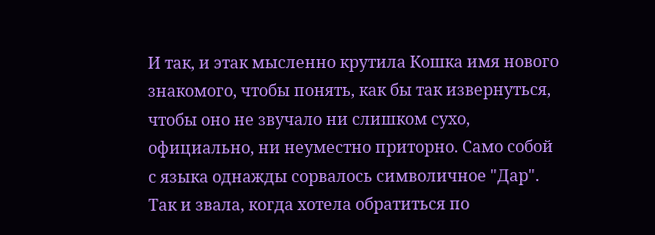И так, и этак мысленно крутила Кошка имя нового знакомого, чтобы понять, как бы так извернуться, чтобы оно не звучало ни слишком сухо, официально, ни неуместно приторно. Само собой с языка однажды сорвалось символичное "Дар". Так и звала, когда хотела обратиться по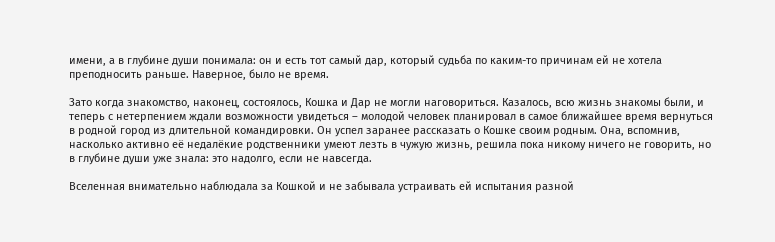имени, а в глубине души понимала: он и есть тот самый дар, который судьба по каким-то причинам ей не хотела преподносить раньше. Наверное, было не время.

Зато когда знакомство, наконец, состоялось, Кошка и Дар не могли наговориться. Казалось, всю жизнь знакомы были, и теперь с нетерпением ждали возможности увидеться – молодой человек планировал в самое ближайшее время вернуться в родной город из длительной командировки. Он успел заранее рассказать о Кошке своим родным. Она, вспомнив, насколько активно её недалёкие родственники умеют лезть в чужую жизнь, решила пока никому ничего не говорить, но в глубине души уже знала: это надолго, если не навсегда.

Вселенная внимательно наблюдала за Кошкой и не забывала устраивать ей испытания разной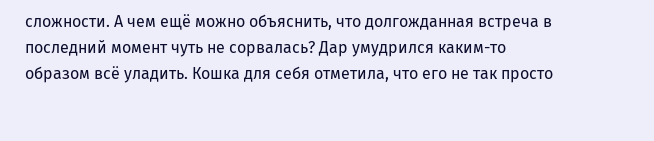сложности. А чем ещё можно объяснить, что долгожданная встреча в последний момент чуть не сорвалась? Дар умудрился каким-то образом всё уладить. Кошка для себя отметила, что его не так просто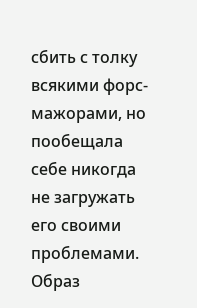сбить с толку всякими форс-мажорами, но пообещала себе никогда не загружать его своими проблемами. Образ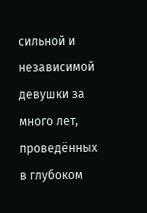сильной и независимой девушки за много лет, проведённых в глубоком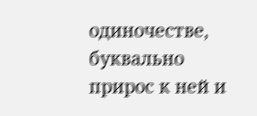одиночестве, буквально прирос к ней и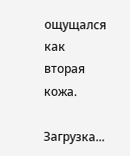ощущался как вторая кожа.

Загрузка...